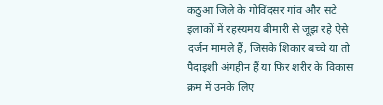कठुआ जिले के गोविंदसर गांव और सटे इलाकों में रहस्यमय बीमारी से जूझ रहे ऐसे दर्जन मामले हैं, जिसके शिकार बच्चे या तो पैदाइशी अंगहीन हैं या फिर शरीर के विकास क्रम में उनके लिए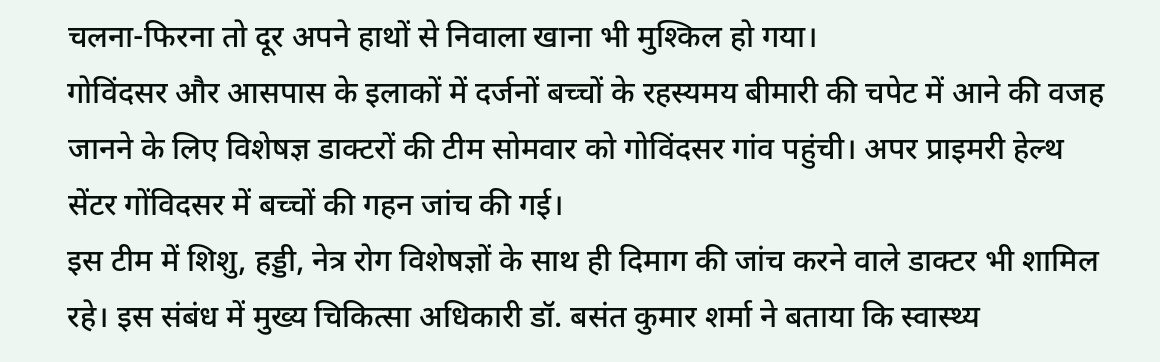चलना-फिरना तो दूर अपने हाथों से निवाला खाना भी मुश्किल हो गया।
गोविंदसर और आसपास के इलाकों में दर्जनों बच्चों के रहस्यमय बीमारी की चपेट में आने की वजह जानने के लिए विशेषज्ञ डाक्टरों की टीम सोमवार को गोविंदसर गांव पहुंची। अपर प्राइमरी हेल्थ सेंटर गोंविदसर में बच्चों की गहन जांच की गई।
इस टीम में शिशु, हड्डी, नेत्र रोग विशेषज्ञों के साथ ही दिमाग की जांच करने वाले डाक्टर भी शामिल रहे। इस संबंध में मुख्य चिकित्सा अधिकारी डॉ. बसंत कुमार शर्मा ने बताया कि स्वास्थ्य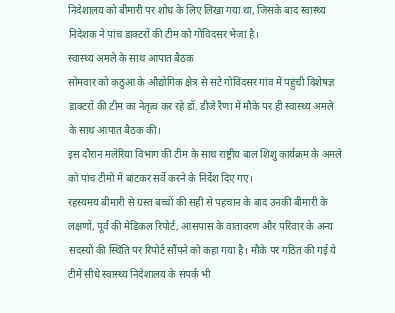निदेशालय को बीमारी पर शोध के लिए लिखा गया था, जिसके बाद स्वास्थ्य निदेशक ने पांच डाक्टरों की टीम को गोंविदसर भेजा है।
स्वास्थ्य अमले के साथ आपात बैठक
सोमवार को कठुआ के औद्योगिक क्षेत्र से सटे गोविंदसर गांव में पहुंची विशेषज्ञ डाक्टरों की टीम का नेतृत्व कर रहे डॉ. डीजे रैणा में मौके पर ही स्वास्थ्य अमले के साथ आपात बैठक की।
इस दौरान मलेरिया विभाग की टीम के साथ राष्ट्रीय बाल शिशु कार्यक्रम के अमले को पांच टीमों में बांटकर सर्वे करने के निर्देश दिए गए।
रहस्यमय बीमारी से ग्रस्त बच्चों की सही से पहचान के बाद उनकी बीमारी के लक्षणों, पूर्व की मेडिकल रिपोर्ट, आसपास के वातावरण और परिवार के अन्य सदस्यों की स्थिति पर रिपोर्ट सौंपने को कहा गया है। मौके पर गठित की गई ये टीमें सीधे स्वास्थ्य निदेशालय के संपर्क भी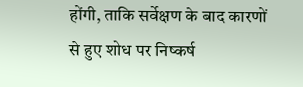होंगी, ताकि सर्वेक्षण के बाद कारणों से हुए शोध पर निष्कर्ष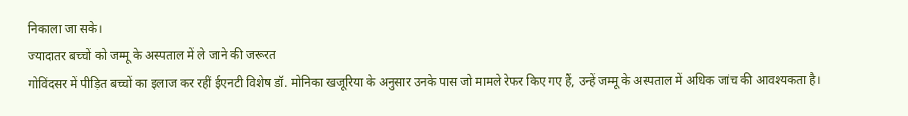निकाला जा सके।
ज्यादातर बच्चों को जम्मू के अस्पताल में ले जाने की जरूरत
गोविंदसर में पीड़ित बच्चों का इलाज कर रहीं ईएनटी विशेष डॉ. मोनिका खजूरिया के अनुसार उनके पास जो मामले रेफर किए गए हैं, उन्हें जम्मू के अस्पताल में अधिक जांच की आवश्यकता है।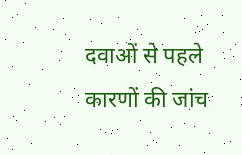दवाओं से पहले कारणों की जांच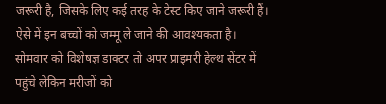जरूरी है, जिसके लिए कई तरह के टेस्ट किए जाने जरूरी हैं। ऐसे में इन बच्चों को जम्मू ले जाने की आवश्यकता है।
सोमवार को विशेषज्ञ डाक्टर तो अपर प्राइमरी हेल्थ सेंटर में पहुंचे लेकिन मरीजों को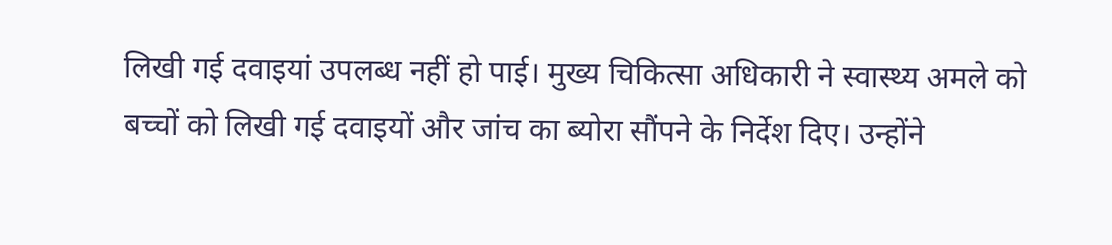लिखी गई दवाइयां उपलब्ध नहीं हो पाई। मुख्य चिकित्सा अधिकारी ने स्वास्थ्य अमले को बच्चों को लिखी गई दवाइयों और जांच का ब्योरा सौंपने के निर्देश दिए। उन्होंने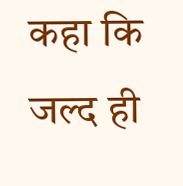कहा कि जल्द ही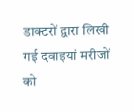डाक्टरों द्वारा लिखी गई दवाइयां मरीजों को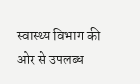स्वास्थ्य विभाग की ओर से उपलब्ध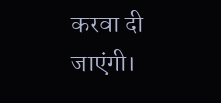करवा दी जाएंगी।